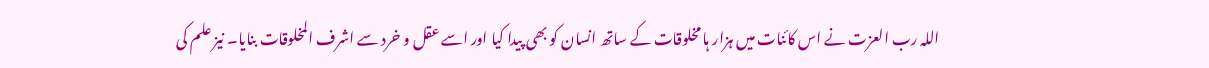اللہ رب العزت نے اس کائنات میں ہزار ہا مخلوقات کے ساتھ انسان کو بھی پیدا کیا اور اسے عقل و خرد سے اشرف المخلوقات بنایا۔ نیز علم کی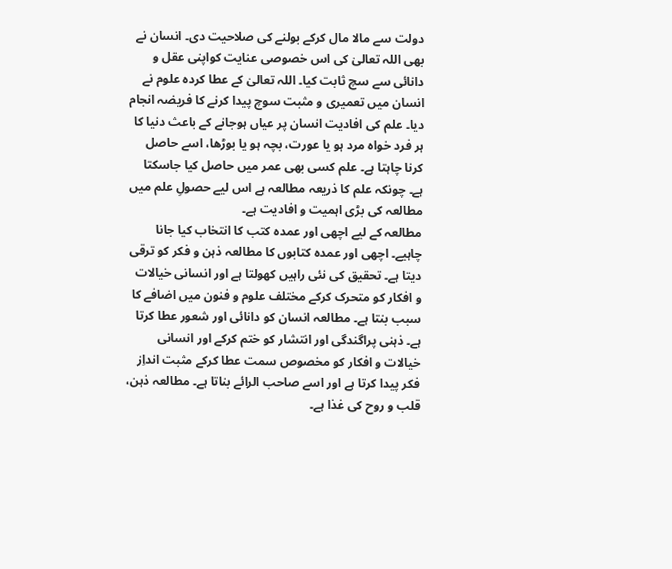دولت سے مالا مال کرکے بولنے کی صلاحیت دی۔ انسان نے بھی اللہ تعالیٰ کی اس خصوصی عنایت کواپنی عقل و دانائی سے سچ ثابت کیا۔ اللہ تعالیٰ کے عطا کردہ علوم نے انسان میں تعمیری و مثبت سوچ پیدا کرنے کا فریضہ انجام دیا۔ علم کی افادیت انسان پر عیاں ہوجانے کے باعث دنیا کا ہر فرد خواہ مرد ہو یا عورت، بچہ ہو یا بوڑھا، اسے حاصل کرنا چاہتا ہے۔ علم کسی بھی عمر میں حاصل کیا جاسکتا ہے۔ چونکہ علم کا ذریعہ مطالعہ ہے اس لیے حصولِ علم میں مطالعہ کی بڑی اہمیت و افادیت ہے۔
مطالعہ کے لیے اچھی اور عمدہ کتب کا انتخاب کیا جانا چاہیے۔ اچھی اور عمدہ کتابوں کا مطالعہ ذہن و فکر کو ترقی دیتا ہے۔ تحقیق کی نئی راہیں کھولتا ہے اور انسانی خیالات و افکار کو متحرک کرکے مختلف علوم و فنون میں اضافے کا سبب بنتا ہے۔ مطالعہ انسان کو دانائی اور شعور عطا کرتا ہے۔ ذہنی پراگندگی اور انتشار کو ختم کرکے اور انسانی خیالات و افکار کو مخصوص سمت عطا کرکے مثبت انداِز فکر پیدا کرتا ہے اور اسے صاحب الرائے بناتا ہے۔ مطالعہ ذہن، قلب و روح کی غذا ہے۔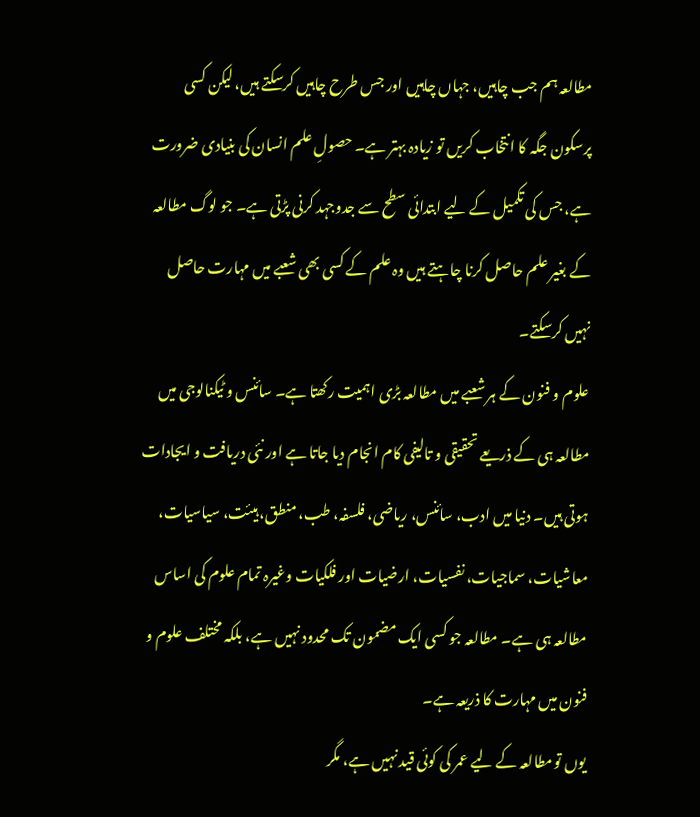مطالعہ ہم جب چاہیں، جہاں چاہیں اور جس طرح چاہیں کرسکتے ہیں، لیکن کسی پرسکون جگہ کا انتخاب کریں تو زیادہ بہتر ہے۔ حصولِ علم انسان کی بنیادی ضرورت ہے، جس کی تکمیل کے لیے ابتدائی سطح سے جدوجہد کرنی پڑتی ہے۔ جو لوگ مطالعہ کے بغیر علم حاصل کرنا چاہتے ہیں وہ علم کے کسی بھی شعبے میں مہارت حاصل نہیں کرسکتے۔
علوم و فنون کے ہر شعبے میں مطالعہ بڑی اہمیت رکھتا ہے۔ سائنس و ٹیکنالوجی میں مطالعہ ہی کے ذریعے تحقیقی و تالیفی کام انجام دیا جاتا ہے اور نئی دریافت و ایجادات ہوتی ہیں۔ دنیا میں ادب، سائنس، ریاضی، فلسفہ، طب، منطق، ہیئت، سیاسیات، معاشیات، سماجیات، نفسیات، ارضیات اور فلکیات وغیرہ تمام علوم کی اساس مطالعہ ہی ہے۔ مطالعہ جو کسی ایک مضمون تک محدود نہیں ہے، بلکہ مختلف علوم و فنون میں مہارت کا ذریعہ ہے۔
یوں تومطالعہ کے لیے عمر کی کوئی قید نہیں ہے، مگر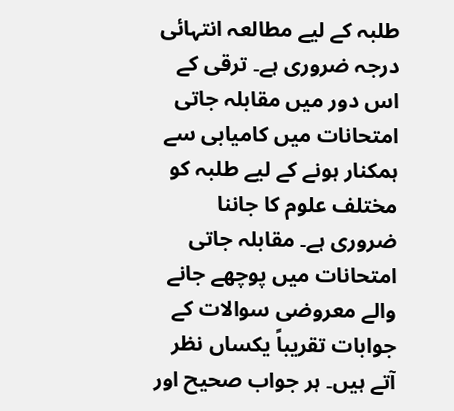طلبہ کے لیے مطالعہ انتہائی درجہ ضروری ہے۔ ترقی کے اس دور میں مقابلہ جاتی امتحانات میں کامیابی سے ہمکنار ہونے کے لیے طلبہ کو مختلف علوم کا جاننا ضروری ہے۔ مقابلہ جاتی امتحانات میں پوچھے جانے والے معروضی سوالات کے جوابات تقریباً یکساں نظر آتے ہیں۔ ہر جواب صحیح اور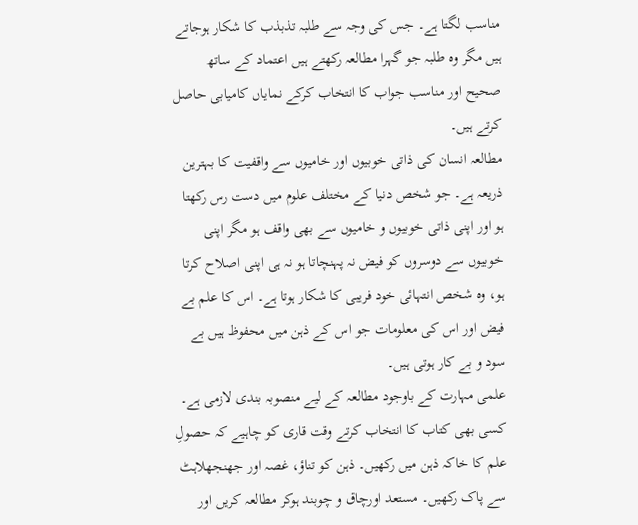مناسب لگتا ہے۔ جس کی وجہ سے طلبہ تذبذب کا شکار ہوجاتے ہیں مگر وہ طلبہ جو گہرا مطالعہ رکھتے ہیں اعتماد کے ساتھ صحیح اور مناسب جواب کا انتخاب کرکے نمایاں کامیابی حاصل کرتے ہیں۔
مطالعہ انسان کی ذاتی خوبیوں اور خامیوں سے واقفیت کا بہترین ذریعہ ہے۔ جو شخص دنیا کے مختلف علوم میں دست رس رکھتا ہو اور اپنی ذاتی خوبیوں و خامیوں سے بھی واقف ہو مگر اپنی خوبیوں سے دوسروں کو فیض نہ پہنچاتا ہو نہ ہی اپنی اصلاح کرتا ہو، وہ شخص انتہائی خود فریبی کا شکار ہوتا ہے۔ اس کا علم بے فیض اور اس کی معلومات جو اس کے ذہن میں محفوظ ہیں بے سود و بے کار ہوتی ہیں۔
علمی مہارت کے باوجود مطالعہ کے لیے منصوبہ بندی لازمی ہے۔ کسی بھی کتاب کا انتخاب کرتے وقت قاری کو چاہیے کہ حصولِ علم کا خاکہ ذہن میں رکھیں۔ ذہن کو تناؤ، غصہ اور جھنجھلاہٹ سے پاک رکھیں۔ مستعد اورچاق و چوبند ہوکر مطالعہ کریں اور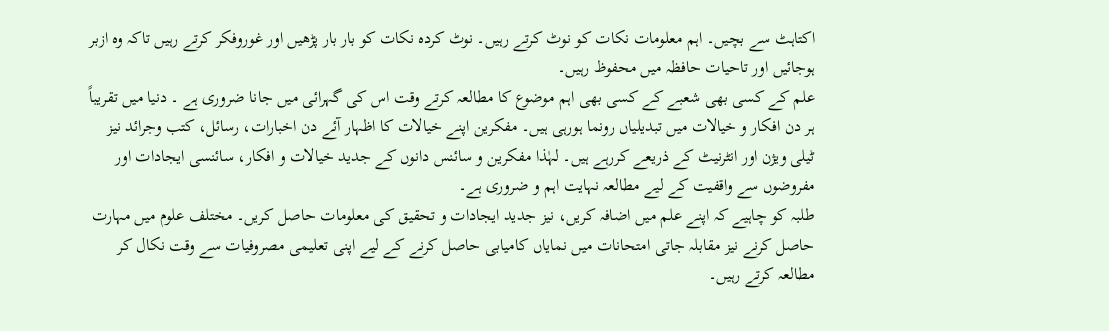اکتاہٹ سے بچیں۔ اہم معلومات نکات کو نوٹ کرتے رہیں۔ نوٹ کردہ نکات کو بار بار پڑھیں اور غوروفکر کرتے رہیں تاکہ وہ ازبر ہوجائیں اور تاحیات حافظہ میں محفوظ رہیں۔
علم کے کسی بھی شعبے کے کسی بھی اہم موضوع کا مطالعہ کرتے وقت اس کی گہرائی میں جانا ضروری ہے ۔ دنیا میں تقریباً ہر دن افکار و خیالات میں تبدیلیاں رونما ہورہی ہیں۔ مفکرین اپنے خیالات کا اظہار آئے دن اخبارات، رسائل، کتب وجرائد نیز ٹیلی ویژن اور انٹرنیٹ کے ذریعے کررہے ہیں۔ لہٰذا مفکرین و سائنس دانوں کے جدید خیالات و افکار، سائنسی ایجادات اور مفروضوں سے واقفیت کے لیے مطالعہ نہایت اہم و ضروری ہے۔
طلبہ کو چاہیے کہ اپنے علم میں اضافہ کریں، نیز جدید ایجادات و تحقیق کی معلومات حاصل کریں۔ مختلف علوم میں مہارت حاصل کرنے نیز مقابلہ جاتی امتحانات میں نمایاں کامیابی حاصل کرنے کے لیے اپنی تعلیمی مصروفیات سے وقت نکال کر مطالعہ کرتے رہیں۔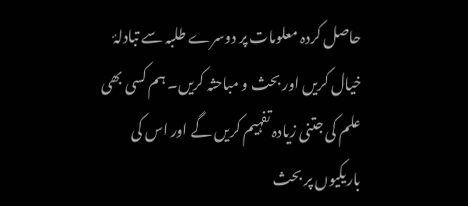حاصل کردہ معلومات پر دوسرے طلبہ سے تبادلۂ خیال کریں اور بحث و مباحثہ کریں۔ ہم کسی بھی علم کی جتنی زیادہ تفہیم کریں گے اور اس کی باریکیوں پر بحث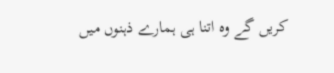کریں گے وہ اتنا ہی ہمارے ذہنوں میں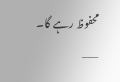محفوظ رہے گا۔
——